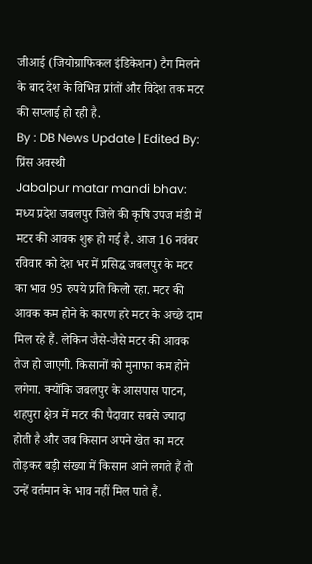जीआई (जियोग्राफिकल इंडिकेशन) टैग मिलने के बाद देश के विभिन्न प्रांतों और विदेश तक मटर की सप्लाई हो रही है.
By : DB News Update | Edited By: प्रिंस अवस्थी
Jabalpur matar mandi bhav: मध्य प्रदेश जबलपुर जिले की कृषि उपज मंडी में मटर की आवक शुरू हो गई है. आज 16 नवंबर रविवार को देश भर में प्रसिद्ध जबलपुर के मटर का भाव 95 रुपये प्रति किलो रहा. मटर की आवक कम होने के कारण हरे मटर के अच्छे दाम मिल रहे हैं. लेकिन जैसे-जैसे मटर की आवक तेज हो जाएगी. किसानों को मुनाफा कम होने लगेगा. क्योंकि जबलपुर के आसपास पाटन, शहपुरा क्षेत्र में मटर की पैदावार सबसे ज्यादा होती है और जब किसान अपने खेत का मटर तोड़कर बड़ी संख्या में किसान आने लगते हैं तो उन्हें वर्तमान के भाव नहीं मिल पाते हैं.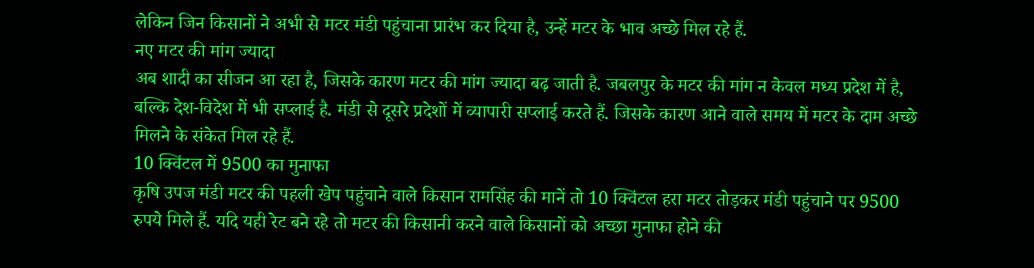लेकिन जिन किसानों ने अभी से मटर मंडी पहुंचाना प्रारंभ कर दिया है, उन्हें मटर के भाव अच्छे मिल रहे हैं.
नए मटर की मांग ज्यादा
अब शादी का सीजन आ रहा है, जिसके कारण मटर की मांग ज्यादा बढ़ जाती है. जबलपुर के मटर की मांग न केवल मध्य प्रदेश में है, बल्कि देश-विदेश में भी सप्लाई है. मंडी से दूसरे प्रदेशों में व्यापारी सप्लाई करते हैं. जिसके कारण आने वाले समय में मटर के दाम अच्छे मिलने के संकेत मिल रहे हैं.
10 क्विंटल में 9500 का मुनाफा
कृषि उपज मंडी मटर की पहली खेप पहुंचाने वाले किसान रामसिंह की मानें तो 10 क्विंटल हरा मटर तोड़कर मंडी पहुंचाने पर 9500 रुपये मिले हैं. यदि यही रेट बने रहे तो मटर की किसानी करने वाले किसानों को अच्छा मुनाफा होने की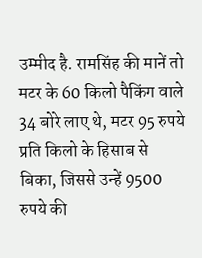उम्मीद है. रामसिंह की मानें तो मटर के 60 किलो पैकिंग वाले 34 बोरे लाए थे, मटर 95 रुपये प्रति किलो के हिसाब से बिका, जिससे उन्हें 9500 रुपये की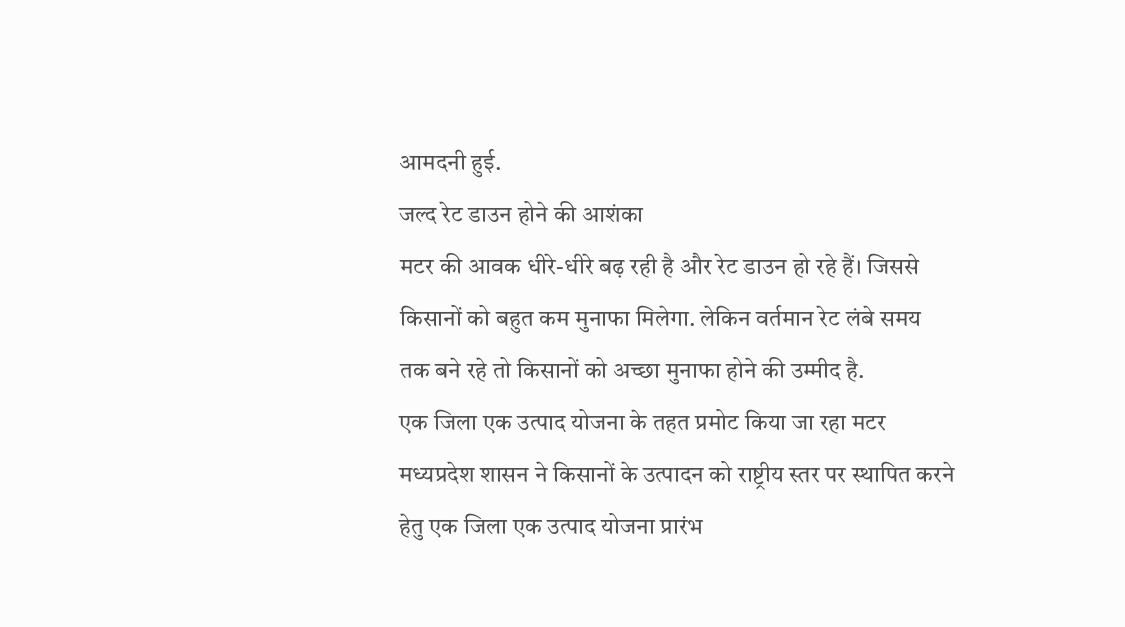आमदनी हुई.
जल्द रेट डाउन होने की आशंका
मटर की आवक धीरे-धीरे बढ़ रही है और रेट डाउन हो रहे हैं। जिससे किसानों को बहुत कम मुनाफा मिलेगा. लेकिन वर्तमान रेट लंबे समय तक बने रहे तो किसानों को अच्छा मुनाफा होने की उम्मीद है.
एक जिला एक उत्पाद योजना के तहत प्रमोट किया जा रहा मटर
मध्यप्रदेश शासन ने किसानों के उत्पादन को राष्ट्रीय स्तर पर स्थापित करने हेतु एक जिला एक उत्पाद योजना प्रारंभ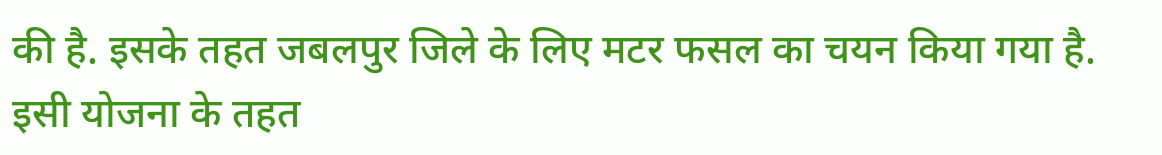की है. इसके तहत जबलपुर जिले के लिए मटर फसल का चयन किया गया है. इसी योजना के तहत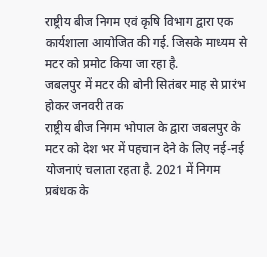राष्ट्रीय बीज निगम एवं कृषि विभाग द्वारा एक कार्यशाला आयोजित की गई. जिसके माध्यम से मटर को प्रमोट किया जा रहा है.
जबलपुर में मटर की बोनी सितंबर माह से प्रारंभ होकर जनवरी तक
राष्ट्रीय बीज निगम भोपाल के द्वारा जबलपुर के मटर को देश भर में पहचान देने के लिए नई-नई योजनाएं चलाता रहता है. 2021 में निगम प्रबंधक के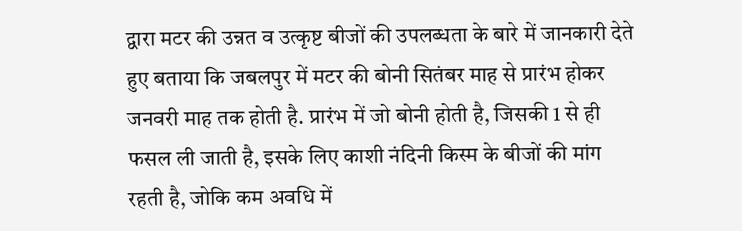द्वारा मटर की उन्नत व उत्कृष्ट बीजों की उपलब्धता के बारे में जानकारी देते हुए बताया कि जबलपुर में मटर की बोनी सितंबर माह से प्रारंभ होकर जनवरी माह तक होती है. प्रारंभ में जो बोनी होती है, जिसकी 1 से ही फसल ली जाती है, इसके लिए काशी नंदिनी किस्म के बीजों की मांग रहती है, जोकि कम अवधि में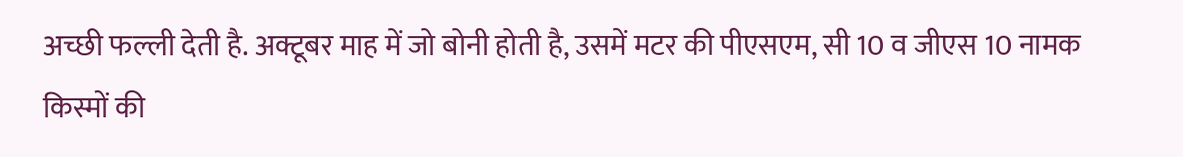अच्छी फल्ली देती है. अक्टूबर माह में जो बोनी होती है, उसमें मटर की पीएसएम, सी 10 व जीएस 10 नामक किस्मों की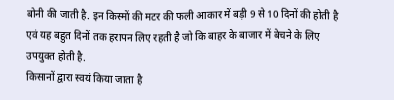बोनी की जाती है. इन किस्मों की मटर की फली आकार में बड़ी 9 से 10 दिनों की होती है एवं यह बहुत दिनों तक हरापन लिए रहती है जो कि बाहर के बाजार में बेचने के लिए उपयुक्त होती है.
किसानों द्वारा स्वयं किया जाता है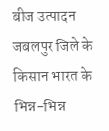बीज उत्पादन
जबलपुर जिले के किसान भारत के भिन्न-भिन्न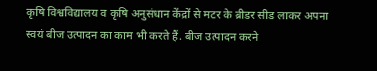कृषि विश्वविद्यालय व कृषि अनुसंधान केंद्रों से मटर के ब्रीडर सीड लाकर अपना स्वयं बीज उत्पादन का काम भी करते हैं. बीज उत्पादन करने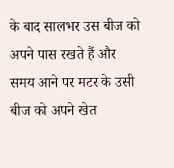के बाद सालभर उस बीज को अपने पास रखते हैं और समय आने पर मटर के उसी बीज को अपने खेत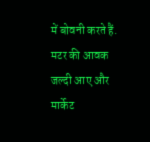में बोवनी करते हैं. मटर की आवक जल्दी आए और मार्केट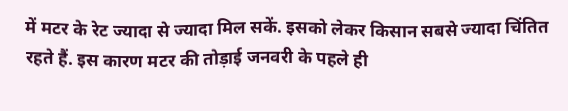में मटर के रेट ज्यादा से ज्यादा मिल सकें. इसको लेकर किसान सबसे ज्यादा चिंतित रहते हैं. इस कारण मटर की तोड़ाई जनवरी के पहले ही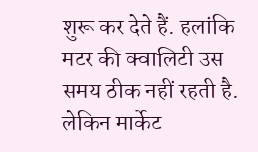शुरू कर देते हैं. हलांकि मटर की क्वालिटी उस समय ठीक नहीं रहती है. लेकिन मार्केट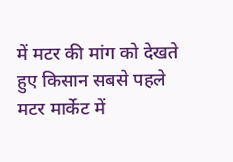में मटर की मांग को देखते हुए किसान सबसे पहले मटर मार्केट में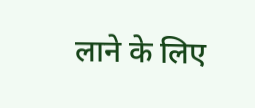लाने के लिए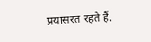प्रयासरत रहते हैं.